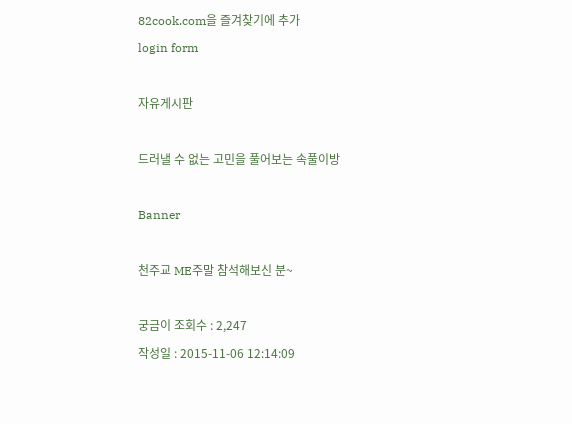82cook.com을 즐겨찾기에 추가
login form

자유게시판

드러낼 수 없는 고민을 풀어보는 속풀이방

Banner

천주교 ME주말 참석해보신 분~

궁금이 조회수 : 2,247
작성일 : 2015-11-06 12:14:09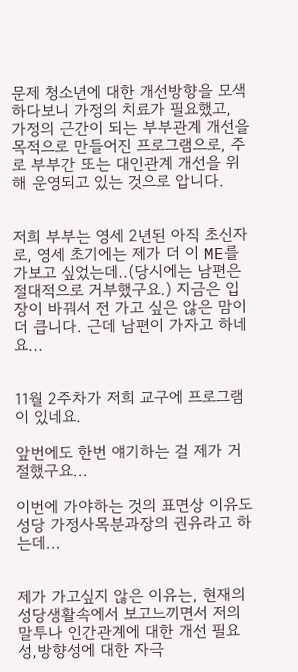문제 청소년에 대한 개선방향을 모색하다보니 가정의 치료가 필요했고, 가정의 근간이 되는 부부관계 개선을 목적으로 만들어진 프로그램으로, 주로 부부간 또는 대인관계 개선을 위해 운영되고 있는 것으로 압니다.


저희 부부는 영세 2년된 아직 초신자로, 영세 초기에는 제가 더 이 ME를 가보고 싶었는데..(당시에는 남편은 절대적으로 거부했구요.) 지금은 입장이 바꿔서 전 가고 싶은 않은 맘이 더 큽니다. 근데 남편이 가자고 하네요...


11월 2주차가 저희 교구에 프로그램이 있네요.

앞번에도 한번 얘기하는 걸 제가 거절했구요...

이번에 가야하는 것의 표면상 이유도 성당 가정사목분과장의 권유라고 하는데...


제가 가고싶지 않은 이유는, 현재의 성당생활속에서 보고느끼면서 저의 말투나 인간관계에 대한 개선 필요성,방향성에 대한 자극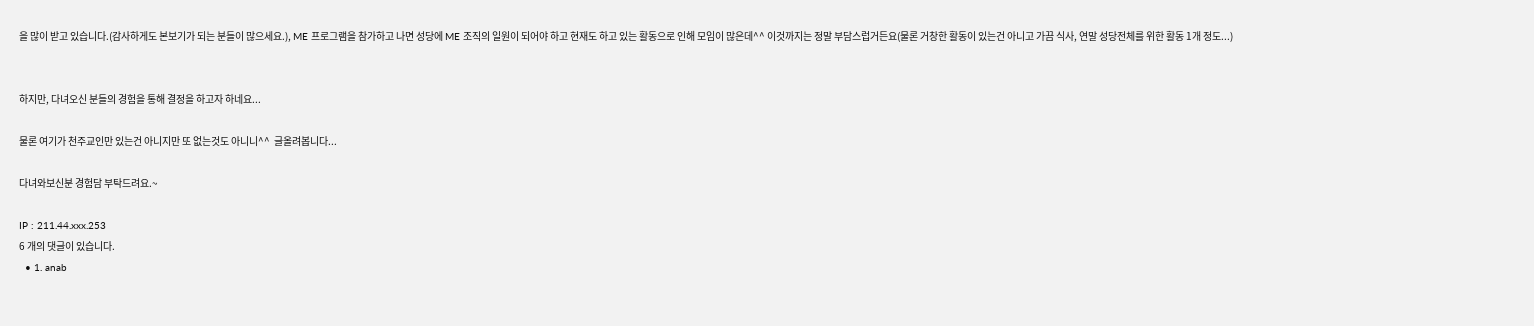을 많이 받고 있습니다.(감사하게도 본보기가 되는 분들이 많으세요.), ME 프로그램을 참가하고 나면 성당에 ME 조직의 일원이 되어야 하고 현재도 하고 있는 활동으로 인해 모임이 많은데^^ 이것까지는 정말 부담스럽거든요(물론 거창한 활동이 있는건 아니고 가끔 식사, 연말 성당전체를 위한 활동 1개 정도...)


하지만, 다녀오신 분들의 경험을 통해 결정을 하고자 하네요...

물론 여기가 천주교인만 있는건 아니지만 또 없는것도 아니니^^  글올려봅니다...

다녀와보신분 경험담 부탁드려요.~

IP : 211.44.xxx.253
6 개의 댓글이 있습니다.
  • 1. anab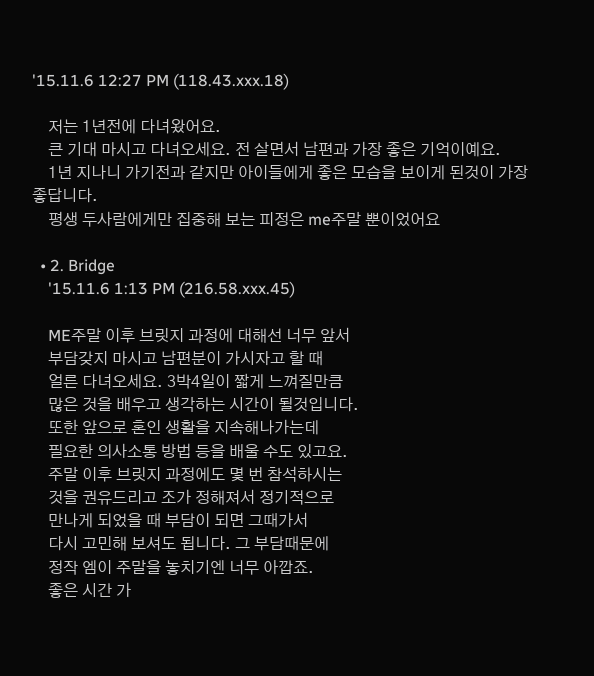'15.11.6 12:27 PM (118.43.xxx.18)

    저는 1년전에 다녀왔어요.
    큰 기대 마시고 다녀오세요. 전 살면서 남편과 가장 좋은 기억이예요.
    1년 지나니 가기전과 같지만 아이들에게 좋은 모습을 보이게 된것이 가장 좋답니다.
    평생 두사람에게만 집중해 보는 피정은 me주말 뿐이었어요

  • 2. Bridge
    '15.11.6 1:13 PM (216.58.xxx.45)

    ME주말 이후 브릿지 과정에 대해선 너무 앞서
    부담갖지 마시고 남편분이 가시자고 할 때
    얼른 다녀오세요. 3박4일이 짧게 느껴질만큼
    많은 것을 배우고 생각하는 시간이 될것입니다.
    또한 앞으로 혼인 생활을 지속해나가는데
    필요한 의사소통 방법 등을 배울 수도 있고요.
    주말 이후 브릿지 과정에도 몇 번 참석하시는
    것을 권유드리고 조가 정해져서 정기적으로
    만나게 되었을 때 부담이 되면 그때가서
    다시 고민해 보셔도 됩니다. 그 부담때문에
    정작 엠이 주말을 놓치기엔 너무 아깝죠.
    좋은 시간 가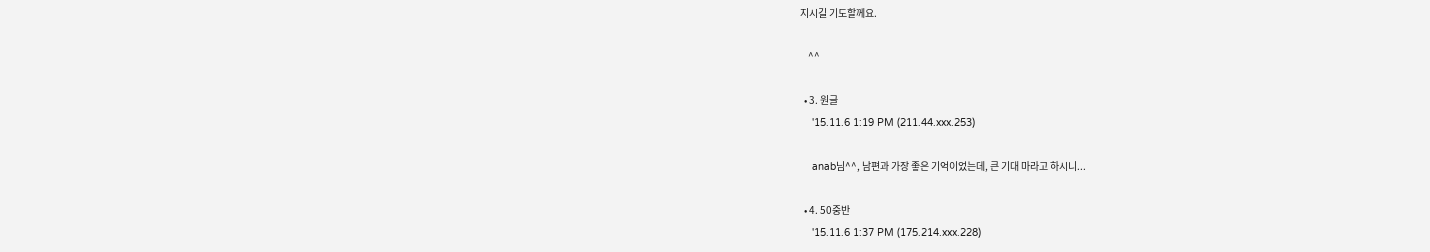지시길 기도할께요.

    ^^

  • 3. 원글
    '15.11.6 1:19 PM (211.44.xxx.253)

    anab님^^, 남편과 가장 좋은 기억이었는데, 큰 기대 마라고 하시니...

  • 4. 50중반
    '15.11.6 1:37 PM (175.214.xxx.228)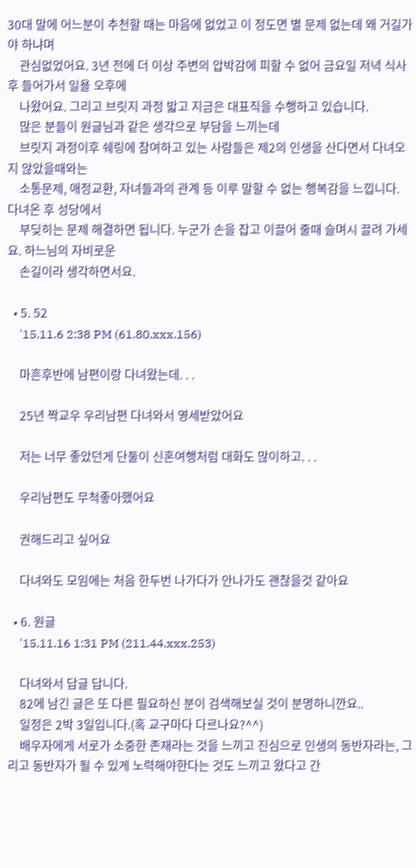30대 말에 어느분이 추천할 때는 마음에 없었고 이 정도면 별 문제 없는데 왜 거길가야 하냐며
    관심없었어요. 3년 전에 더 이상 주변의 압박감에 피할 수 없어 금요일 저녁 식사 후 들어가서 일욜 오후에
    나왔어요. 그리고 브릿지 과정 밟고 지금은 대표직을 수행하고 있습니다.
    많은 분들이 원글님과 같은 생각으로 부담을 느끼는데
    브릿지 과정이후 쉐링에 참여하고 있는 사람들은 제2의 인생을 산다면서 다녀오지 않았을때와는
    소통문제, 애정교환, 자녀들과의 관계 등 이루 말할 수 없는 행복감을 느낍니다. 다녀온 후 성당에서
    부딪히는 문제 해결하면 됩니다. 누군가 손을 잡고 이끌어 줄때 슬며시 끌려 가세요. 하느님의 자비로운
    손길이라 생각하면서요.

  • 5. 52
    '15.11.6 2:38 PM (61.80.xxx.156)

    마흔후반에 남편이랑 다녀왔는데. . .

    25년 짝교우 우리남편 다녀와서 영세받았어요

    저는 너무 좋았던게 단둘이 신혼여행처럼 대화도 많이하고. . .

    우리남편도 무척좋아했어요

    권해드리고 싶어요

    다녀와도 모임에는 처음 한두번 나가다가 안나가도 괜찮을것 같아요

  • 6. 원글
    '15.11.16 1:31 PM (211.44.xxx.253)

    다녀와서 답글 답니다.
    82에 남긴 글은 또 다른 필요하신 분이 검색해보실 것이 분명하니깐요..
    일정은 2박 3일입니다.(혹 교구마다 다르나요?^^)
    배우자에게 서로가 소중한 존재라는 것을 느끼고 진심으로 인생의 동반자라는, 그리고 동반자가 될 수 있게 노력해야한다는 것도 느끼고 왔다고 간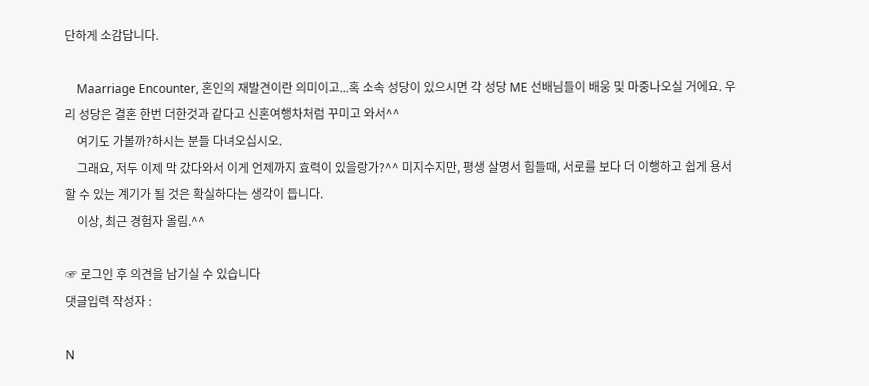단하게 소감답니다.

    Maarriage Encounter, 혼인의 재발견이란 의미이고...혹 소속 성당이 있으시면 각 성당 ME 선배님들이 배웅 및 마중나오실 거에요. 우리 성당은 결혼 한번 더한것과 같다고 신혼여행차처럼 꾸미고 와서^^
    여기도 가볼까?하시는 분들 다녀오십시오.
    그래요, 저두 이제 막 갔다와서 이게 언제까지 효력이 있을랑가?^^ 미지수지만, 평생 살명서 힘들때, 서로를 보다 더 이행하고 쉽게 용서할 수 있는 계기가 될 것은 확실하다는 생각이 듭니다.
    이상, 최근 경험자 올림.^^

☞ 로그인 후 의견을 남기실 수 있습니다
댓글입력 작성자 :

N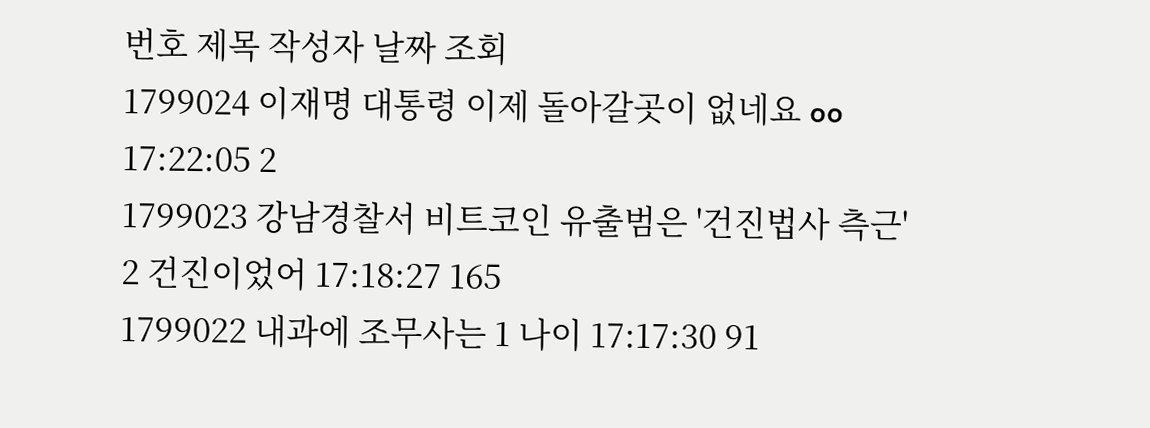번호 제목 작성자 날짜 조회
1799024 이재명 대통령 이제 돌아갈곳이 없네요 oo 17:22:05 2
1799023 강남경찰서 비트코인 유출범은 '건진법사 측근' 2 건진이었어 17:18:27 165
1799022 내과에 조무사는 1 나이 17:17:30 91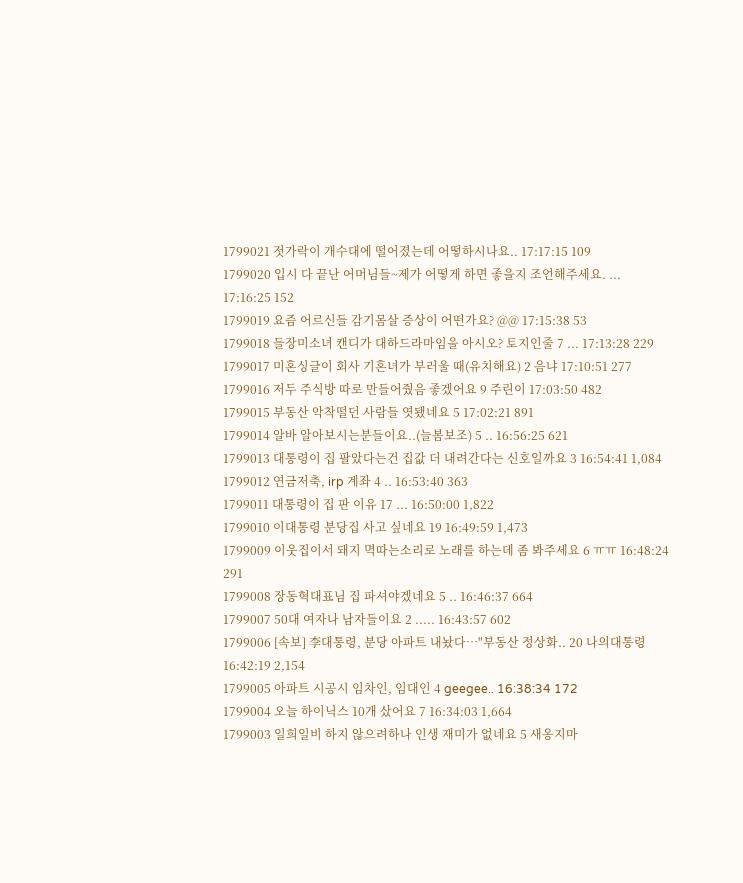1799021 젓가락이 개수대에 떨어졌는데 어떻하시나요.. 17:17:15 109
1799020 입시 다 끝난 어머님들~제가 어떻게 하면 좋을지 조언해주세요. ... 17:16:25 152
1799019 요즘 어르신들 감기몸살 증상이 어떤가요? @@ 17:15:38 53
1799018 들장미소녀 캔디가 대하드라마임을 아시오? 토지인줄 7 ... 17:13:28 229
1799017 미혼싱글이 회사 기혼녀가 부러울 때(유치해요) 2 음냐 17:10:51 277
1799016 저두 주식방 따로 만들어줬음 좋겠어요 9 주린이 17:03:50 482
1799015 부동산 악착떨던 사람들 엿됐네요 5 17:02:21 891
1799014 알바 알아보시는분들이요..(늘봄보조) 5 .. 16:56:25 621
1799013 대통령이 집 팔았다는건 집값 더 내려간다는 신호일까요 3 16:54:41 1,084
1799012 연금저축, irp 계좌 4 .. 16:53:40 363
1799011 대통령이 집 판 이유 17 ... 16:50:00 1,822
1799010 이대통령 분당집 사고 싶네요 19 16:49:59 1,473
1799009 이웃집이서 돼지 멱따는소리로 노래를 하는데 좀 봐주세요 6 ㅠㅠ 16:48:24 291
1799008 장동혁대표님 집 파셔야겠네요 5 .. 16:46:37 664
1799007 50대 여자나 남자들이요 2 ..... 16:43:57 602
1799006 [속보] 李대통령, 분당 아파트 내놨다…"부동산 정상화.. 20 나의대통령 16:42:19 2,154
1799005 아파트 시공시 임차인, 임대인 4 geegee.. 16:38:34 172
1799004 오늘 하이닉스 10개 샀어요 7 16:34:03 1,664
1799003 일희일비 하지 않으려하나 인생 재미가 없네요 5 새옹지마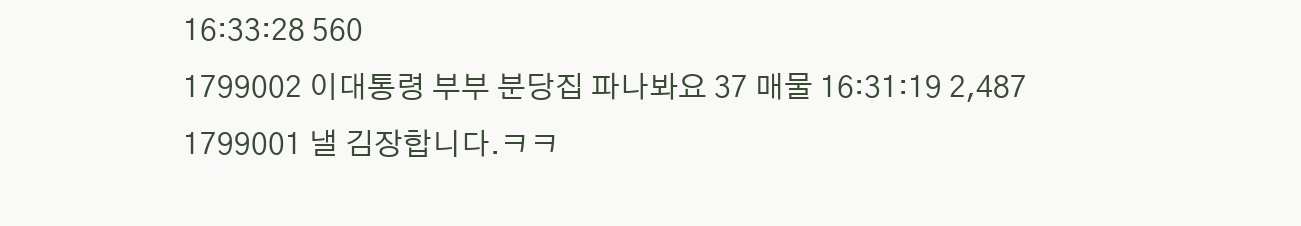16:33:28 560
1799002 이대통령 부부 분당집 파나봐요 37 매물 16:31:19 2,487
1799001 낼 김장합니다.ㅋㅋ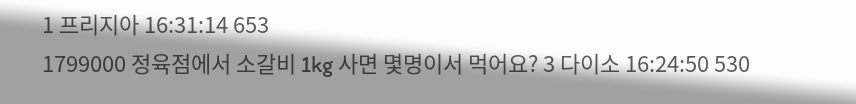1 프리지아 16:31:14 653
1799000 정육점에서 소갈비 1kg 사면 몇명이서 먹어요? 3 다이소 16:24:50 530